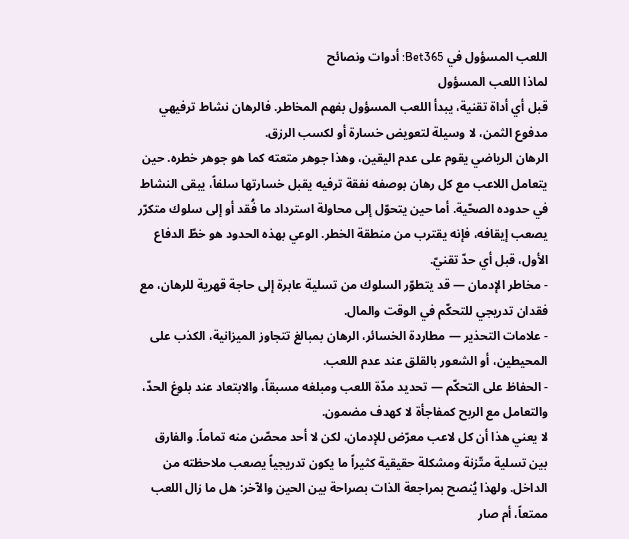اللعب المسؤول في Bet365: أدوات ونصائح
لماذا اللعب المسؤول
قبل أي أداة تقنية، يبدأ اللعب المسؤول بفهم المخاطر. فالرهان نشاط ترفيهي مدفوع الثمن، لا وسيلة لتعويض خسارة أو لكسب الرزق.
الرهان الرياضي يقوم على عدم اليقين، وهذا جوهر متعته كما هو جوهر خطره. حين يتعامل اللاعب مع كل رهان بوصفه نفقة ترفيه يقبل خسارتها سلفاً، يبقى النشاط في حدوده الصحّية. أما حين يتحوّل إلى محاولة استرداد ما فُقد أو إلى سلوك متكرّر يصعب إيقافه، فإنه يقترب من منطقة الخطر. الوعي بهذه الحدود هو خطّ الدفاع الأول، قبل أي حدّ تقنيّ.
- مخاطر الإدمان — قد يتطوّر السلوك من تسلية عابرة إلى حاجة قهرية للرهان، مع فقدان تدريجي للتحكّم في الوقت والمال.
- علامات التحذير — مطاردة الخسائر، الرهان بمبالغ تتجاوز الميزانية، الكذب على المحيطين، أو الشعور بالقلق عند عدم اللعب.
- الحفاظ على التحكّم — تحديد مدّة اللعب ومبلغه مسبقاً، والابتعاد عند بلوغ الحدّ، والتعامل مع الربح كمفاجأة لا كهدف مضمون.
لا يعني هذا أن كل لاعب معرّض للإدمان، لكن لا أحد محصّن منه تماماً. والفارق بين تسلية متّزنة ومشكلة حقيقية كثيراً ما يكون تدريجياً يصعب ملاحظته من الداخل. ولهذا يُنصح بمراجعة الذات بصراحة بين الحين والآخر: هل ما زال اللعب ممتعاً، أم صار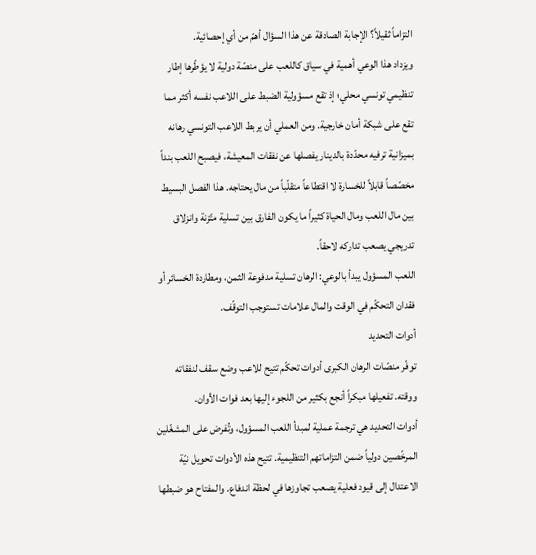التزاماً ثقيلاً؟ الإجابة الصادقة عن هذا السؤال أهمّ من أي إحصائية.
ويزداد هذا الوعي أهمية في سياق كاللعب على منصّة دولية لا يؤطّرها إطار تنظيمي تونسي محلي؛ إذ تقع مسؤولية الضبط على اللاعب نفسه أكثر مما تقع على شبكة أمان خارجية. ومن العملي أن يربط اللاعب التونسي رهانه بميزانية ترفيه محدّدة بالدينار يفصلها عن نفقات المعيشة، فيصبح اللعب بنداً مخصّصاً قابلاً للخسارة لا اقتطاعاً متقلّباً من مال يحتاجه. هذا الفصل البسيط بين مال اللعب ومال الحياة كثيراً ما يكون الفارق بين تسلية متّزنة وانزلاق تدريجي يصعب تداركه لاحقاً.
اللعب المسؤول يبدأ بالوعي: الرهان تسلية مدفوعة الثمن، ومطاردة الخسائر أو فقدان التحكّم في الوقت والمال علامات تستوجب التوقّف.
أدوات التحديد
توفّر منصّات الرهان الكبرى أدوات تحكّم تتيح للاعب وضع سقف لنفقاته ووقته. تفعيلها مبكراً أنجع بكثير من اللجوء إليها بعد فوات الأوان.
أدوات التحديد هي ترجمة عملية لمبدأ اللعب المسؤول، وتُفرض على المشغّلين المرخّصين دولياً ضمن التزاماتهم التنظيمية. تتيح هذه الأدوات تحويل نيّة الاعتدال إلى قيود فعلية يصعب تجاوزها في لحظة اندفاع. والمفتاح هو ضبطها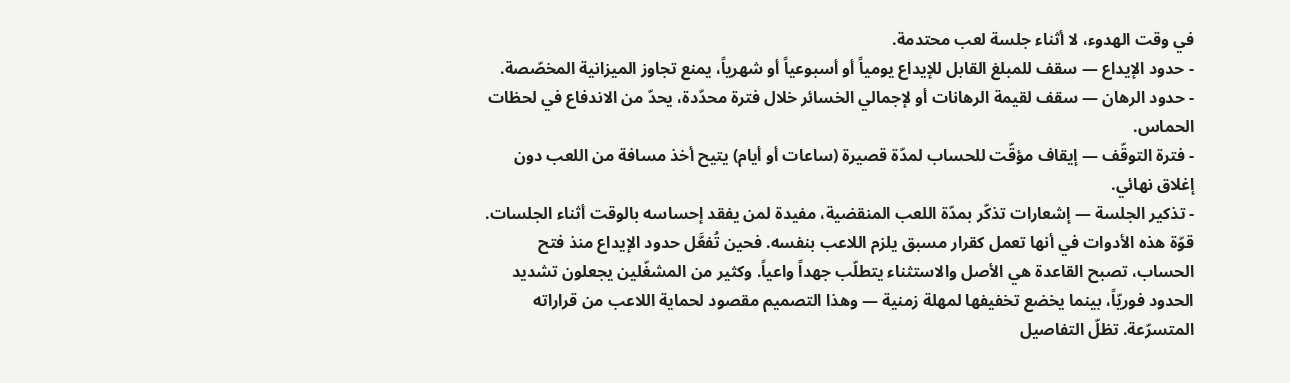في وقت الهدوء، لا أثناء جلسة لعب محتدمة.
- حدود الإيداع — سقف للمبلغ القابل للإيداع يومياً أو أسبوعياً أو شهرياً، يمنع تجاوز الميزانية المخصّصة.
- حدود الرهان — سقف لقيمة الرهانات أو لإجمالي الخسائر خلال فترة محدّدة، يحدّ من الاندفاع في لحظات الحماس.
- فترة التوقّف — إيقاف مؤقّت للحساب لمدّة قصيرة (ساعات أو أيام) يتيح أخذ مسافة من اللعب دون إغلاق نهائي.
- تذكير الجلسة — إشعارات تذكّر بمدّة اللعب المنقضية، مفيدة لمن يفقد إحساسه بالوقت أثناء الجلسات.
قوّة هذه الأدوات في أنها تعمل كقرار مسبق يلزم اللاعب بنفسه. فحين تُفعَّل حدود الإيداع منذ فتح الحساب، تصبح القاعدة هي الأصل والاستثناء يتطلّب جهداً واعياً. وكثير من المشغّلين يجعلون تشديد الحدود فوريّاً، بينما يخضع تخفيفها لمهلة زمنية — وهذا التصميم مقصود لحماية اللاعب من قراراته المتسرّعة. تظلّ التفاصيل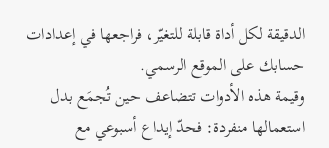الدقيقة لكل أداة قابلة للتغيّر، فراجعها في إعدادات حسابك على الموقع الرسمي.
وقيمة هذه الأدوات تتضاعف حين تُجمَع بدل استعمالها منفردة: فحدّ إيداع أسبوعي مع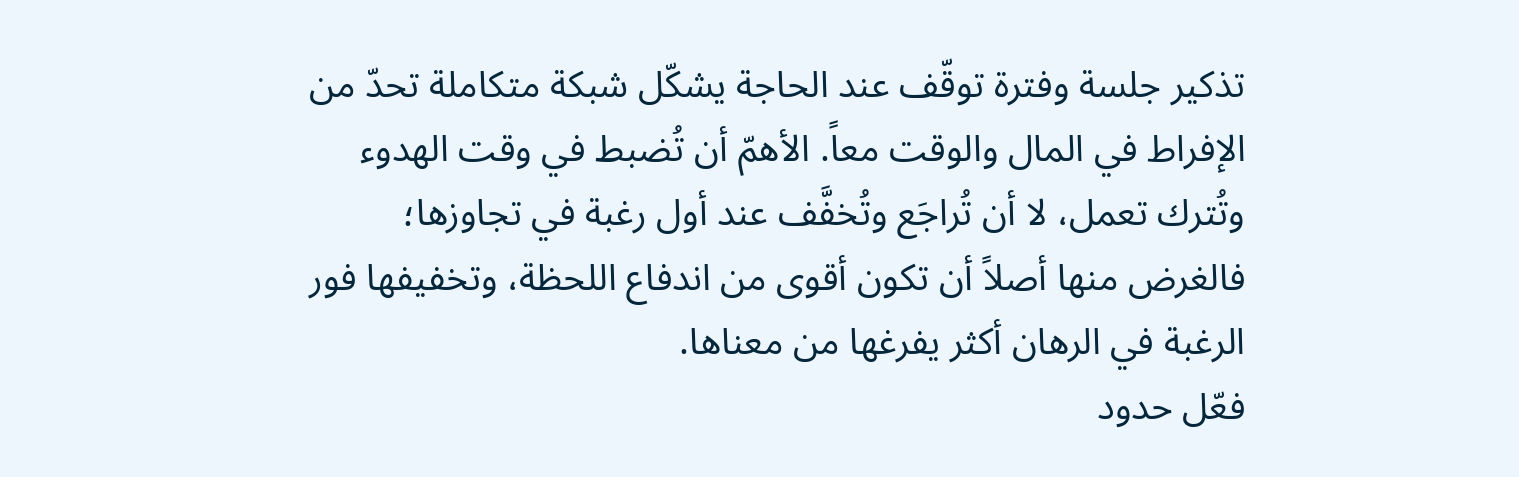تذكير جلسة وفترة توقّف عند الحاجة يشكّل شبكة متكاملة تحدّ من الإفراط في المال والوقت معاً. الأهمّ أن تُضبط في وقت الهدوء وتُترك تعمل، لا أن تُراجَع وتُخفَّف عند أول رغبة في تجاوزها؛ فالغرض منها أصلاً أن تكون أقوى من اندفاع اللحظة، وتخفيفها فور الرغبة في الرهان أكثر يفرغها من معناها.
فعّل حدود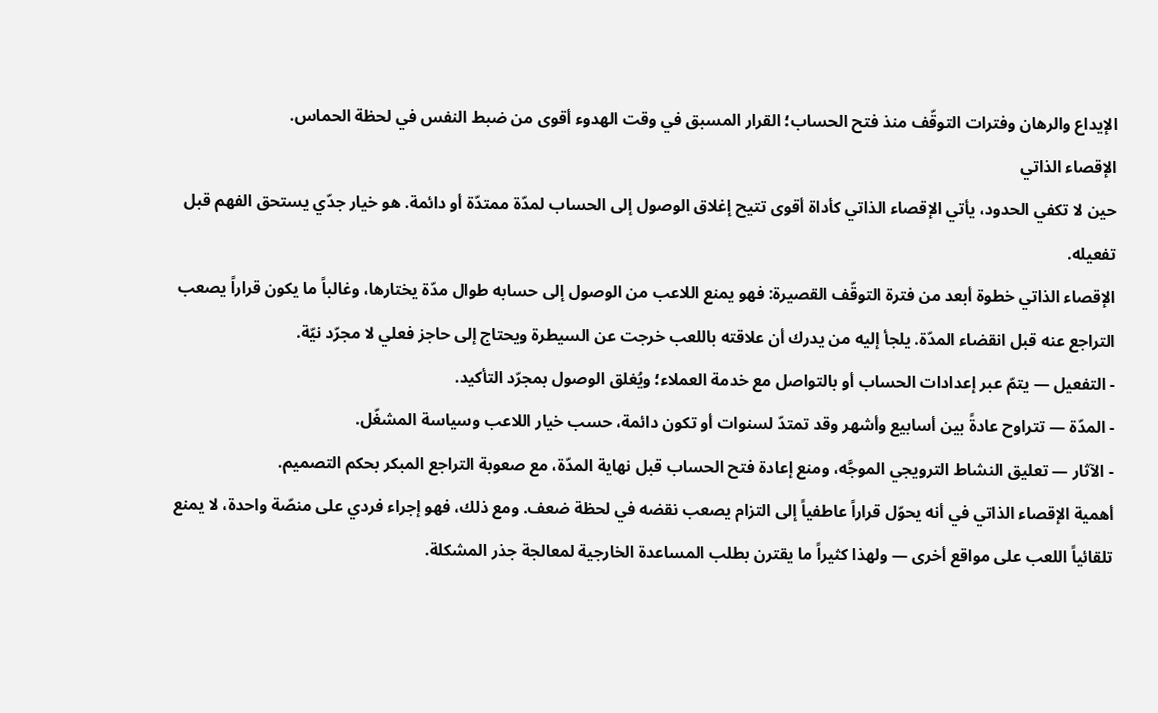الإيداع والرهان وفترات التوقّف منذ فتح الحساب؛ القرار المسبق في وقت الهدوء أقوى من ضبط النفس في لحظة الحماس.
الإقصاء الذاتي
حين لا تكفي الحدود، يأتي الإقصاء الذاتي كأداة أقوى تتيح إغلاق الوصول إلى الحساب لمدّة ممتدّة أو دائمة. هو خيار جدّي يستحق الفهم قبل تفعيله.
الإقصاء الذاتي خطوة أبعد من فترة التوقّف القصيرة: فهو يمنع اللاعب من الوصول إلى حسابه طوال مدّة يختارها، وغالباً ما يكون قراراً يصعب التراجع عنه قبل انقضاء المدّة. يلجأ إليه من يدرك أن علاقته باللعب خرجت عن السيطرة ويحتاج إلى حاجز فعلي لا مجرّد نيّة.
- التفعيل — يتمّ عبر إعدادات الحساب أو بالتواصل مع خدمة العملاء؛ ويُغلق الوصول بمجرّد التأكيد.
- المدّة — تتراوح عادةً بين أسابيع وأشهر وقد تمتدّ لسنوات أو تكون دائمة، حسب خيار اللاعب وسياسة المشغّل.
- الآثار — تعليق النشاط الترويجي الموجَّه، ومنع إعادة فتح الحساب قبل نهاية المدّة، مع صعوبة التراجع المبكر بحكم التصميم.
أهمية الإقصاء الذاتي في أنه يحوّل قراراً عاطفياً إلى التزام يصعب نقضه في لحظة ضعف. ومع ذلك، فهو إجراء فردي على منصّة واحدة، لا يمنع تلقائياً اللعب على مواقع أخرى — ولهذا كثيراً ما يقترن بطلب المساعدة الخارجية لمعالجة جذر المشكلة.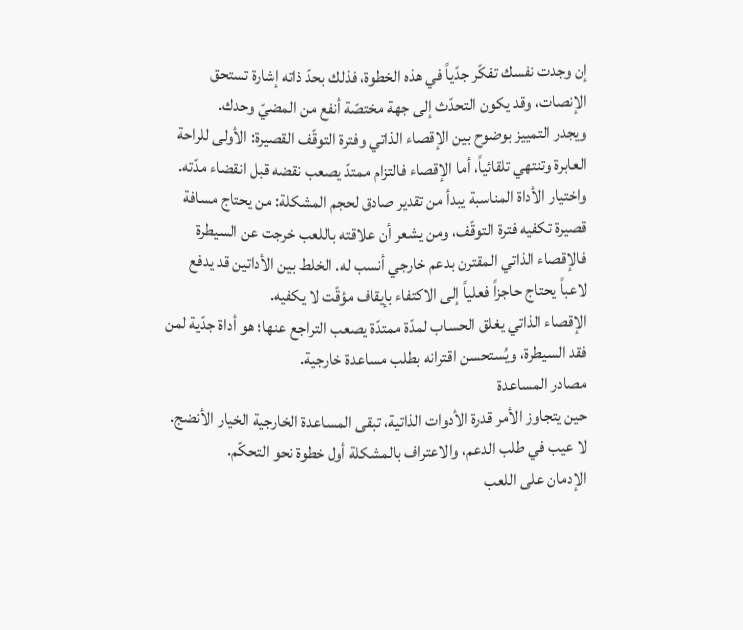إن وجدت نفسك تفكّر جدّياً في هذه الخطوة، فذلك بحدّ ذاته إشارة تستحق الإنصات، وقد يكون التحدّث إلى جهة مختصّة أنفع من المضيّ وحدك.
ويجدر التمييز بوضوح بين الإقصاء الذاتي وفترة التوقّف القصيرة: الأولى للراحة العابرة وتنتهي تلقائياً، أما الإقصاء فالتزام ممتدّ يصعب نقضه قبل انقضاء مدّته. واختيار الأداة المناسبة يبدأ من تقدير صادق لحجم المشكلة: من يحتاج مسافة قصيرة تكفيه فترة التوقّف، ومن يشعر أن علاقته باللعب خرجت عن السيطرة فالإقصاء الذاتي المقترن بدعم خارجي أنسب له. الخلط بين الأداتين قد يدفع لاعباً يحتاج حاجزاً فعلياً إلى الاكتفاء بإيقاف مؤقّت لا يكفيه.
الإقصاء الذاتي يغلق الحساب لمدّة ممتدّة يصعب التراجع عنها؛ هو أداة جدّية لمن فقد السيطرة، ويُستحسن اقترانه بطلب مساعدة خارجية.
مصادر المساعدة
حين يتجاوز الأمر قدرة الأدوات الذاتية، تبقى المساعدة الخارجية الخيار الأنضج. لا عيب في طلب الدعم، والاعتراف بالمشكلة أول خطوة نحو التحكّم.
الإدمان على اللعب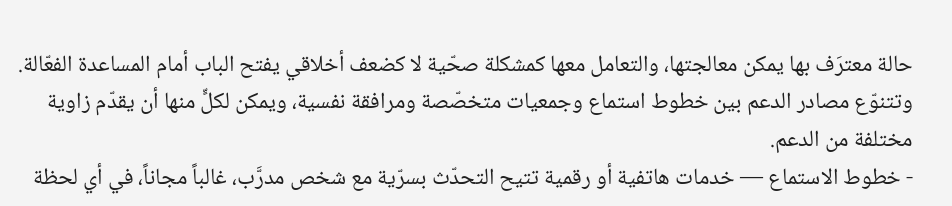حالة معترَف بها يمكن معالجتها، والتعامل معها كمشكلة صحّية لا كضعف أخلاقي يفتح الباب أمام المساعدة الفعّالة. وتتنوّع مصادر الدعم بين خطوط استماع وجمعيات متخصّصة ومرافقة نفسية، ويمكن لكلٍّ منها أن يقدّم زاوية مختلفة من الدعم.
- خطوط الاستماع — خدمات هاتفية أو رقمية تتيح التحدّث بسرّية مع شخص مدرَّب، غالباً مجاناً، في أي لحظة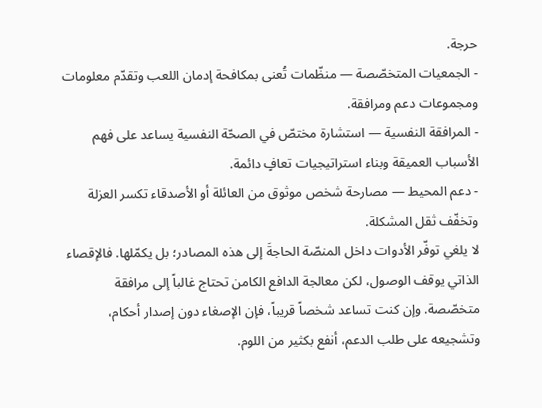حرجة.
- الجمعيات المتخصّصة — منظّمات تُعنى بمكافحة إدمان اللعب وتقدّم معلومات ومجموعات دعم ومرافقة.
- المرافقة النفسية — استشارة مختصّ في الصحّة النفسية يساعد على فهم الأسباب العميقة وبناء استراتيجيات تعافٍ دائمة.
- دعم المحيط — مصارحة شخص موثوق من العائلة أو الأصدقاء تكسر العزلة وتخفّف ثقل المشكلة.
لا يلغي توفّر الأدوات داخل المنصّة الحاجةَ إلى هذه المصادر؛ بل يكمّلها. فالإقصاء الذاتي يوقف الوصول، لكن معالجة الدافع الكامن تحتاج غالباً إلى مرافقة متخصّصة. وإن كنت تساعد شخصاً قريباً، فإن الإصغاء دون إصدار أحكام، وتشجيعه على طلب الدعم، أنفع بكثير من اللوم.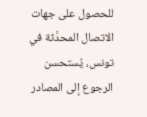للحصول على جهات الاتصال المحدَّثة في تونس، يُستحسن الرجوع إلى المصادر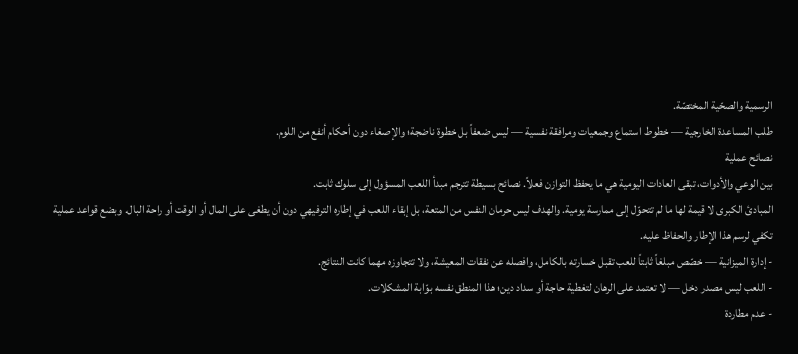الرسمية والصحّية المختصّة.
طلب المساعدة الخارجية — خطوط استماع وجمعيات ومرافقة نفسية — ليس ضعفاً بل خطوة ناضجة؛ والإصغاء دون أحكام أنفع من اللوم.
نصائح عملية
بين الوعي والأدوات، تبقى العادات اليومية هي ما يحفظ التوازن فعلاً. نصائح بسيطة تترجم مبدأ اللعب المسؤول إلى سلوك ثابت.
المبادئ الكبرى لا قيمة لها ما لم تتحوّل إلى ممارسة يومية. والهدف ليس حرمان النفس من المتعة، بل إبقاء اللعب في إطاره الترفيهي دون أن يطغى على المال أو الوقت أو راحة البال. وبضع قواعد عملية تكفي لرسم هذا الإطار والحفاظ عليه.
- إدارة الميزانية — خصّص مبلغاً ثابتاً للعب تقبل خسارته بالكامل، وافصله عن نفقات المعيشة، ولا تتجاوزه مهما كانت النتائج.
- اللعب ليس مصدر دخل — لا تعتمد على الرهان لتغطية حاجة أو سداد دين؛ هذا المنطق نفسه بوّابة المشكلات.
- عدم مطاردة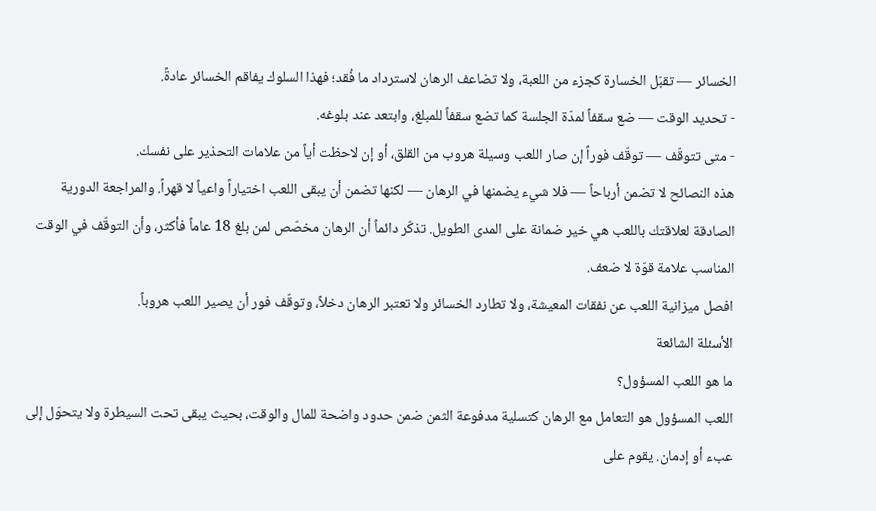الخسائر — تقبّل الخسارة كجزء من اللعبة، ولا تضاعف الرهان لاسترداد ما فُقد؛ فهذا السلوك يفاقم الخسائر عادةً.
- تحديد الوقت — ضع سقفاً لمدّة الجلسة كما تضع سقفاً للمبلغ، وابتعد عند بلوغه.
- متى تتوقّف — توقّف فوراً إن صار اللعب وسيلة هروب من القلق، أو إن لاحظت أياً من علامات التحذير على نفسك.
هذه النصائح لا تضمن أرباحاً — فلا شيء يضمنها في الرهان — لكنها تضمن أن يبقى اللعب اختياراً واعياً لا قهراً. والمراجعة الدورية الصادقة لعلاقتك باللعب هي خير ضمانة على المدى الطويل. تذكّر دائماً أن الرهان مخصّص لمن بلغ 18 عاماً فأكثر، وأن التوقّف في الوقت المناسب علامة قوّة لا ضعف.
افصل ميزانية اللعب عن نفقات المعيشة، ولا تطارد الخسائر ولا تعتبر الرهان دخلاً، وتوقّف فور أن يصير اللعب هروباً.
الأسئلة الشائعة
ما هو اللعب المسؤول؟
اللعب المسؤول هو التعامل مع الرهان كتسلية مدفوعة الثمن ضمن حدود واضحة للمال والوقت، بحيث يبقى تحت السيطرة ولا يتحوّل إلى عبء أو إدمان. يقوم على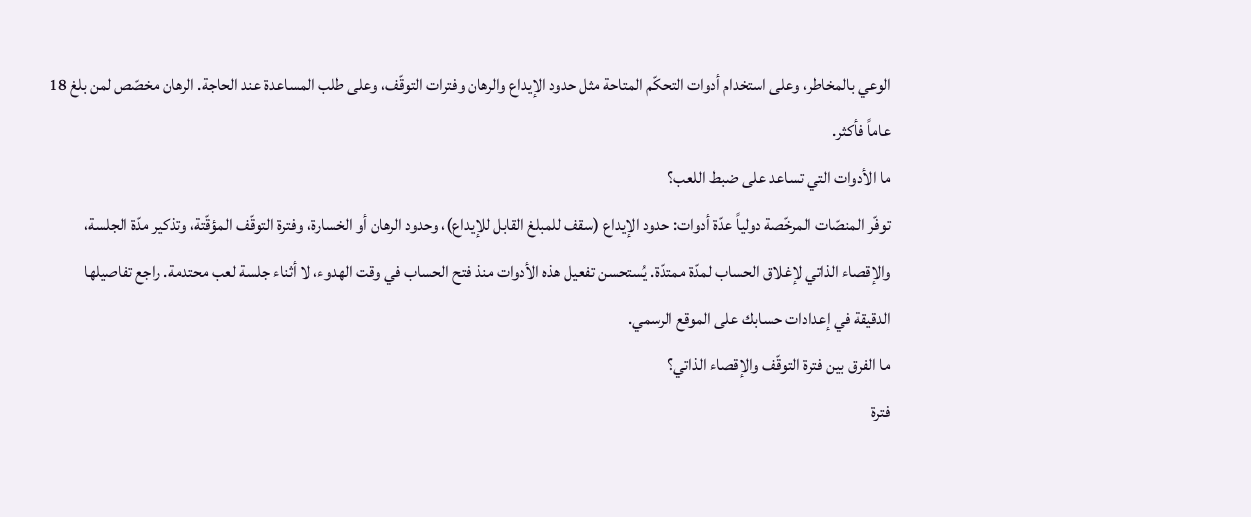الوعي بالمخاطر، وعلى استخدام أدوات التحكّم المتاحة مثل حدود الإيداع والرهان وفترات التوقّف، وعلى طلب المساعدة عند الحاجة. الرهان مخصّص لمن بلغ 18 عاماً فأكثر.
ما الأدوات التي تساعد على ضبط اللعب؟
توفّر المنصّات المرخّصة دولياً عدّة أدوات: حدود الإيداع (سقف للمبلغ القابل للإيداع)، وحدود الرهان أو الخسارة، وفترة التوقّف المؤقّتة، وتذكير مدّة الجلسة، والإقصاء الذاتي لإغلاق الحساب لمدّة ممتدّة. يُستحسن تفعيل هذه الأدوات منذ فتح الحساب في وقت الهدوء، لا أثناء جلسة لعب محتدمة. راجع تفاصيلها الدقيقة في إعدادات حسابك على الموقع الرسمي.
ما الفرق بين فترة التوقّف والإقصاء الذاتي؟
فترة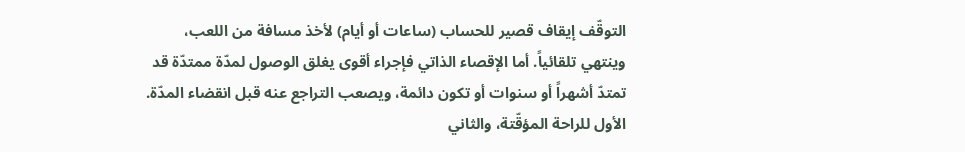التوقّف إيقاف قصير للحساب (ساعات أو أيام) لأخذ مسافة من اللعب، وينتهي تلقائياً. أما الإقصاء الذاتي فإجراء أقوى يغلق الوصول لمدّة ممتدّة قد تمتدّ أشهراً أو سنوات أو تكون دائمة، ويصعب التراجع عنه قبل انقضاء المدّة. الأول للراحة المؤقّتة، والثاني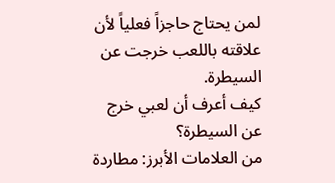لمن يحتاج حاجزاً فعلياً لأن علاقته باللعب خرجت عن السيطرة.
كيف أعرف أن لعبي خرج عن السيطرة؟
من العلامات الأبرز: مطاردة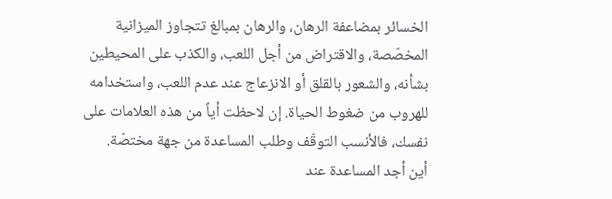الخسائر بمضاعفة الرهان، والرهان بمبالغ تتجاوز الميزانية المخصّصة، والاقتراض من أجل اللعب، والكذب على المحيطين بشأنه، والشعور بالقلق أو الانزعاج عند عدم اللعب، واستخدامه للهروب من ضغوط الحياة. إن لاحظت أياً من هذه العلامات على نفسك، فالأنسب التوقّف وطلب المساعدة من جهة مختصّة.
أين أجد المساعدة عند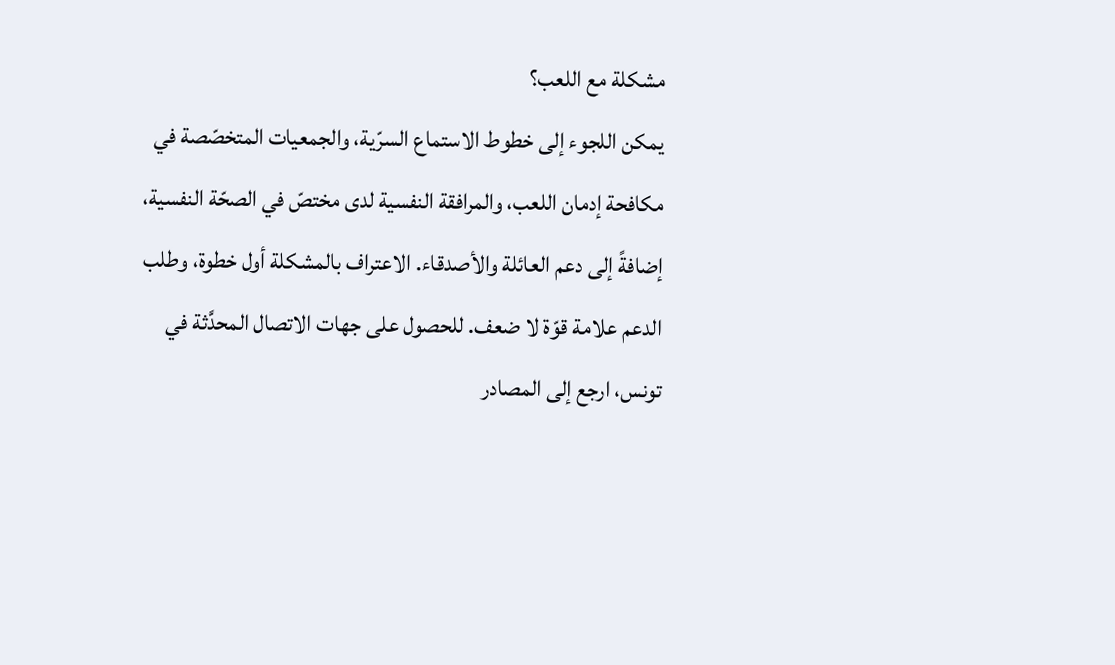مشكلة مع اللعب؟
يمكن اللجوء إلى خطوط الاستماع السرّية، والجمعيات المتخصّصة في مكافحة إدمان اللعب، والمرافقة النفسية لدى مختصّ في الصحّة النفسية، إضافةً إلى دعم العائلة والأصدقاء. الاعتراف بالمشكلة أول خطوة، وطلب الدعم علامة قوّة لا ضعف. للحصول على جهات الاتصال المحدَّثة في تونس، ارجع إلى المصادر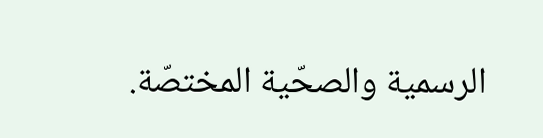الرسمية والصحّية المختصّة.